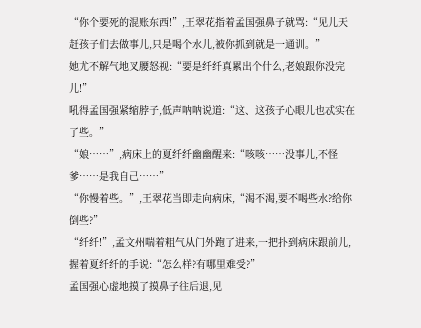“你个要死的混账东西!”,王翠花指着孟国强鼻子就骂:“见儿天赶孩子们去做事儿,只是喝个水儿,被你抓到就是一通训。”
她尤不解气地叉腰怒视:“要是纤纤真累出个什么,老娘跟你没完儿!”
吼得孟国强紧缩脖子,低声呐呐说道:“这、这孩子心眼儿也忒实在了些。”
“娘……”,病床上的夏纤纤幽幽醒来:“咳咳……没事儿,不怪爹……是我自己……”
“你慢着些。”,王翠花当即走向病床,“渴不渴,要不喝些水?给你倒些?”
“纤纤!”,孟文州喘着粗气从门外跑了进来,一把扑到病床跟前儿,握着夏纤纤的手说:“怎么样?有哪里难受?”
孟国强心虚地摸了摸鼻子往后退,见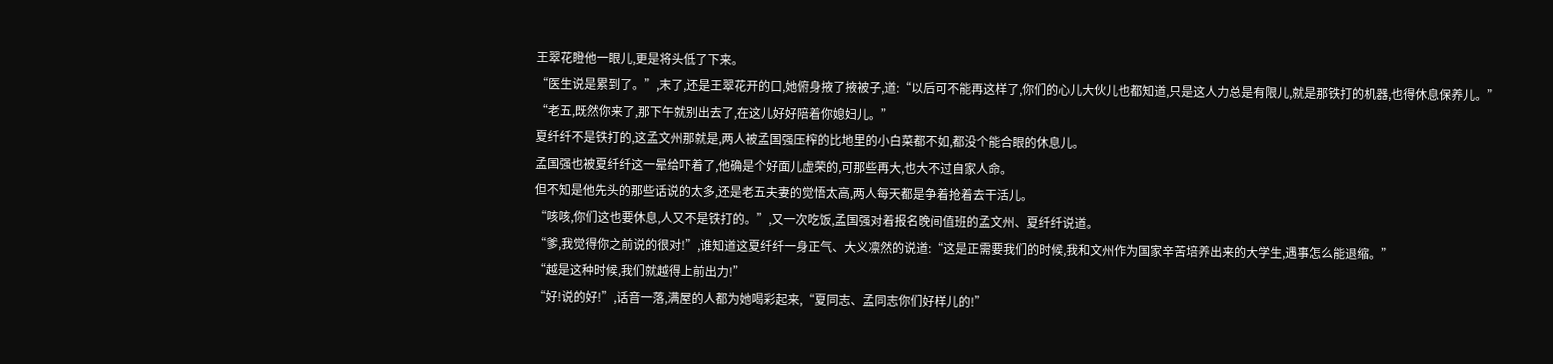王翠花瞪他一眼儿,更是将头低了下来。
“医生说是累到了。”,末了,还是王翠花开的口,她俯身掖了掖被子,道:“以后可不能再这样了,你们的心儿大伙儿也都知道,只是这人力总是有限儿,就是那铁打的机器,也得休息保养儿。”
“老五,既然你来了,那下午就别出去了,在这儿好好陪着你媳妇儿。”
夏纤纤不是铁打的,这孟文州那就是,两人被孟国强压榨的比地里的小白菜都不如,都没个能合眼的休息儿。
孟国强也被夏纤纤这一晕给吓着了,他确是个好面儿虚荣的,可那些再大,也大不过自家人命。
但不知是他先头的那些话说的太多,还是老五夫妻的觉悟太高,两人每天都是争着抢着去干活儿。
“咳咳,你们这也要休息,人又不是铁打的。”,又一次吃饭,孟国强对着报名晚间值班的孟文州、夏纤纤说道。
“爹,我觉得你之前说的很对!”,谁知道这夏纤纤一身正气、大义凛然的说道:“这是正需要我们的时候,我和文州作为国家辛苦培养出来的大学生,遇事怎么能退缩。”
“越是这种时候,我们就越得上前出力!”
“好!说的好!”,话音一落,满屋的人都为她喝彩起来,“夏同志、孟同志你们好样儿的!”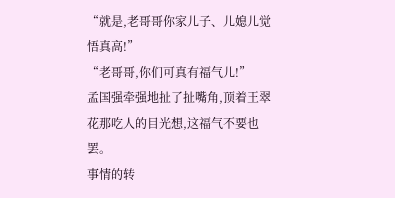“就是,老哥哥你家儿子、儿媳儿觉悟真高!”
“老哥哥,你们可真有福气儿!”
孟国强牵强地扯了扯嘴角,顶着王翠花那吃人的目光想,这福气不要也罢。
事情的转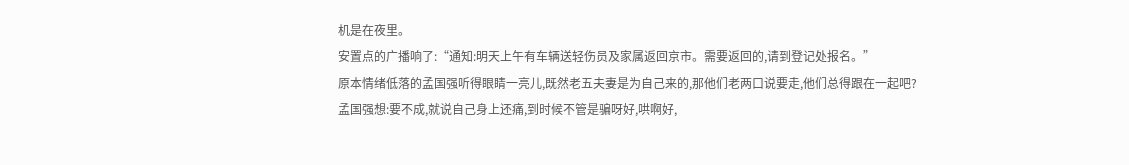机是在夜里。
安置点的广播响了:“通知:明天上午有车辆送轻伤员及家属返回京市。需要返回的,请到登记处报名。”
原本情绪低落的孟国强听得眼睛一亮儿,既然老五夫妻是为自己来的,那他们老两口说要走,他们总得跟在一起吧?
孟国强想:要不成,就说自己身上还痛,到时候不管是骗呀好,哄啊好,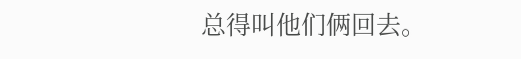总得叫他们俩回去。